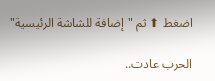اضغط ⬆ ثم "إضافة للشاشة الرئيسية"

الحرب عادت..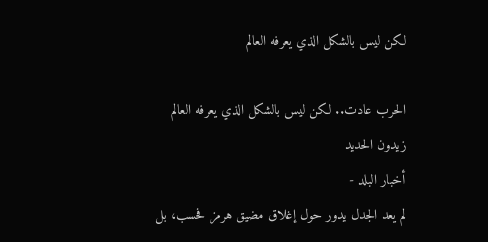لكن ليس بالشكل الذي يعرفه العالم

الحرب عادت.. لكن ليس بالشكل الذي يعرفه العالم
زيدون الحديد
أخبار البلد -
لم يعد الجدل يدور حول إغلاق مضيق هرمز فحسب، بل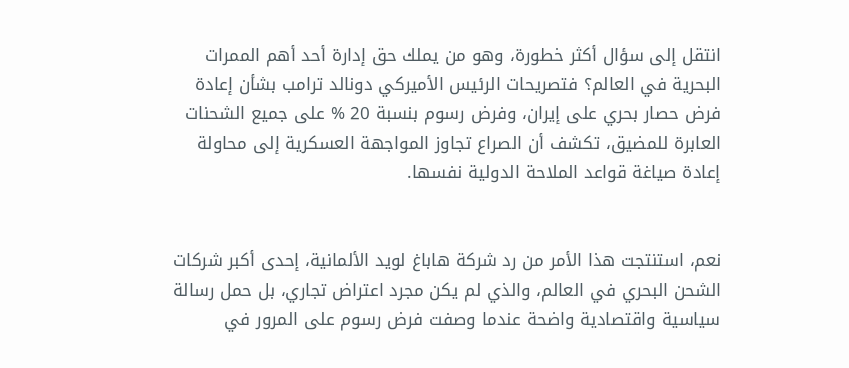انتقل إلى سؤال أكثر خطورة، وهو من يملك حق إدارة أحد أهم الممرات البحرية في العالم؟ فتصريحات الرئيس الأميركي دونالد ترامب بشأن إعادة فرض حصار بحري على إيران، وفرض رسوم بنسبة 20 % على جميع الشحنات العابرة للمضيق، تكشف أن الصراع تجاوز المواجهة العسكرية إلى محاولة إعادة صياغة قواعد الملاحة الدولية نفسها.


نعم، استنتجت هذا الأمر من رد شركة هاباغ لويد الألمانية، إحدى أكبر شركات الشحن البحري في العالم، والذي لم يكن مجرد اعتراض تجاري، بل حمل رسالة سياسية واقتصادية واضحة عندما وصفت فرض رسوم على المرور في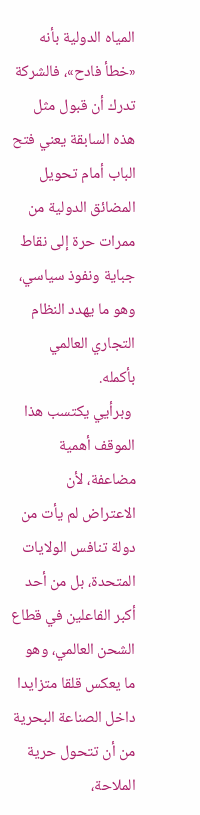المياه الدولية بأنه «خطأ فادح»، فالشركة تدرك أن قبول مثل هذه السابقة يعني فتح الباب أمام تحويل المضائق الدولية من ممرات حرة إلى نقاط جباية ونفوذ سياسي، وهو ما يهدد النظام التجاري العالمي بأكمله.
 وبرأيي يكتسب هذا الموقف أهمية مضاعفة، لأن الاعتراض لم يأت من دولة تنافس الولايات المتحدة، بل من أحد أكبر الفاعلين في قطاع الشحن العالمي، وهو ما يعكس قلقا متزايدا داخل الصناعة البحرية من أن تتحول حرية الملاحة،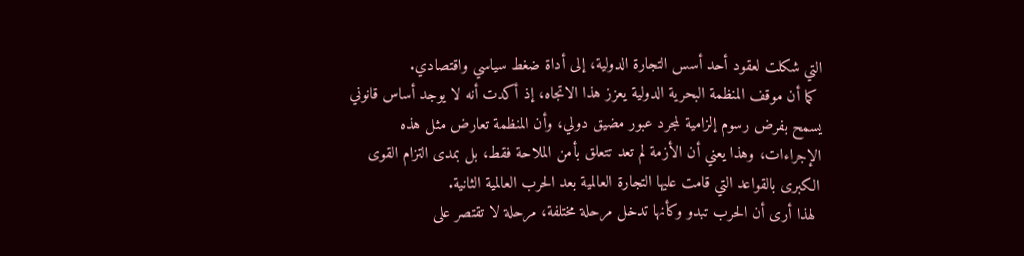التي شكلت لعقود أحد أسس التجارة الدولية، إلى أداة ضغط سياسي واقتصادي.
 كما أن موقف المنظمة البحرية الدولية يعزز هذا الاتجاه، إذ أكدت أنه لا يوجد أساس قانوني يسمح بفرض رسوم إلزامية لمجرد عبور مضيق دولي، وأن المنظمة تعارض مثل هذه الإجراءات، وهذا يعني أن الأزمة لم تعد تتعلق بأمن الملاحة فقط، بل بمدى التزام القوى الكبرى بالقواعد التي قامت عليها التجارة العالمية بعد الحرب العالمية الثانية.
 لهذا أرى أن الحرب تبدو وكأنها تدخل مرحلة مختلفة، مرحلة لا تقتصر على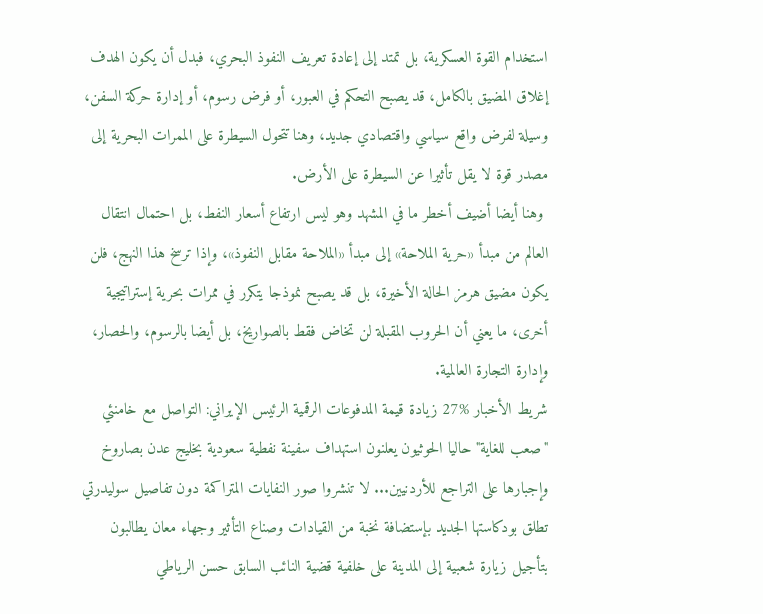استخدام القوة العسكرية، بل تمتد إلى إعادة تعريف النفوذ البحري، فبدل أن يكون الهدف إغلاق المضيق بالكامل، قد يصبح التحكم في العبور، أو فرض رسوم، أو إدارة حركة السفن، وسيلة لفرض واقع سياسي واقتصادي جديد، وهنا تتحول السيطرة على الممرات البحرية إلى مصدر قوة لا يقل تأثيرا عن السيطرة على الأرض.
 وهنا أيضا أضيف أخطر ما في المشهد وهو ليس ارتفاع أسعار النفط، بل احتمال انتقال العالم من مبدأ «حرية الملاحة» إلى مبدأ «الملاحة مقابل النفوذ»، وإذا ترسخ هذا النهج، فلن يكون مضيق هرمز الحالة الأخيرة، بل قد يصبح نموذجا يتكرر في ممرات بحرية إستراتيجية أخرى، ما يعني أن الحروب المقبلة لن تخاض فقط بالصواريخ، بل أيضا بالرسوم، والحصار، وإدارة التجارة العالمية.
شريط الأخبار %27 زيادة قيمة المدفوعات الرقمية الرئيس الإيراني: التواصل مع خامنئي "صعب للغاية" حاليا الحوثيون يعلنون استهداف سفينة نفطية سعودية بخليج عدن بصاروخ وإجبارها على التراجع للأردنيين... لا تنشروا صور النفايات المتراكمة دون تفاصيل سوليدرتي تطلق بودكاستها الجديد بإستضافة نخبة من القيادات وصناع التأثير وجهاء معان يطالبون بتأجيل زيارة شعبية إلى المدينة على خلفية قضية النائب السابق حسن الرياطي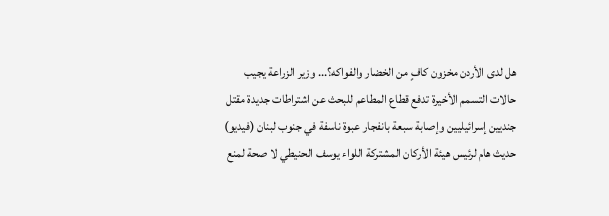هل لدى الأردن مخزون كافٍ من الخضار والفواكه؟... وزير الزراعة يجيب حالات التسمم الأخيرة تدفع قطاع المطاعم للبحث عن اشتراطات جديدة مقتل جنديين إسرائيليين وإصابة سبعة بانفجار عبوة ناسفة في جنوب لبنان (فيديو) حديث هام لرئيس هيئة الأركان المشتركة اللواء يوسف الحنيطي لا صحة لمنع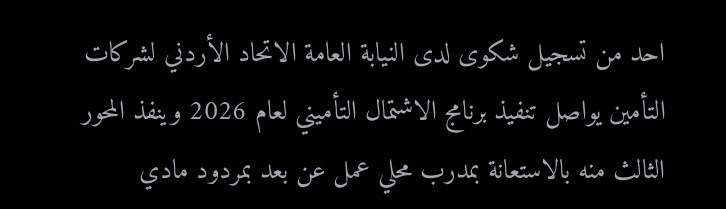احد من تسجيل شكوى لدى النيابة العامة الاتحاد الأردني لشركات التأمين يواصل تنفيذ برنامج الاشتمال التأميني لعام 2026 وينفذ المحور الثالث منه بالاستعانة بمدرب محلي عمل عن بعد بمردود مادي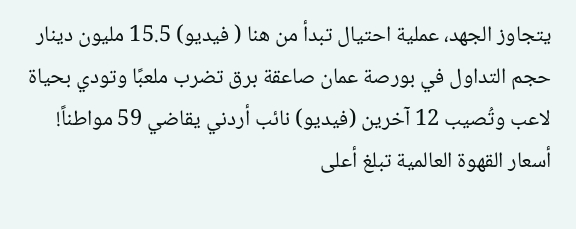يتجاوز الجهد، عملية احتيال تبدأ من هنا ( فيديو) 15.5 مليون دينار حجم التداول في بورصة عمان صاعقة برق تضرب ملعبًا وتودي بحياة لاعب وتُصيب 12 آخرين (فيديو) نائب أردني يقاضي 59 مواطناً! أسعار القهوة العالمية تبلغ أعلى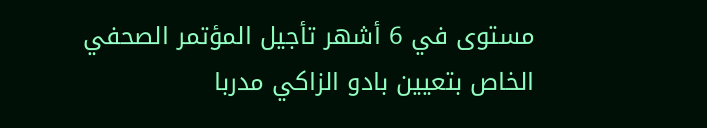مستوى في 6 أشهر تأجيل المؤتمر الصحفي الخاص بتعيين بادو الزاكي مدربا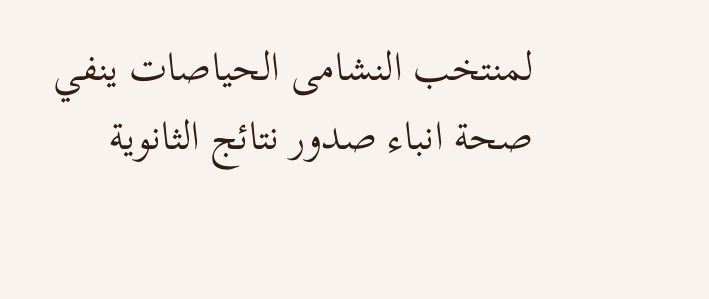لمنتخب النشامى الحياصات ينفي صحة انباء صدور نتائج الثانوية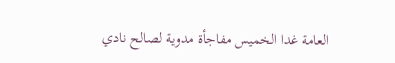العامة غدا الخميس مفاجأة مدوية لصالح نادي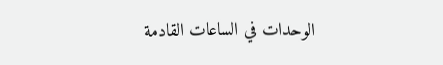الوحدات في الساعات القادمة